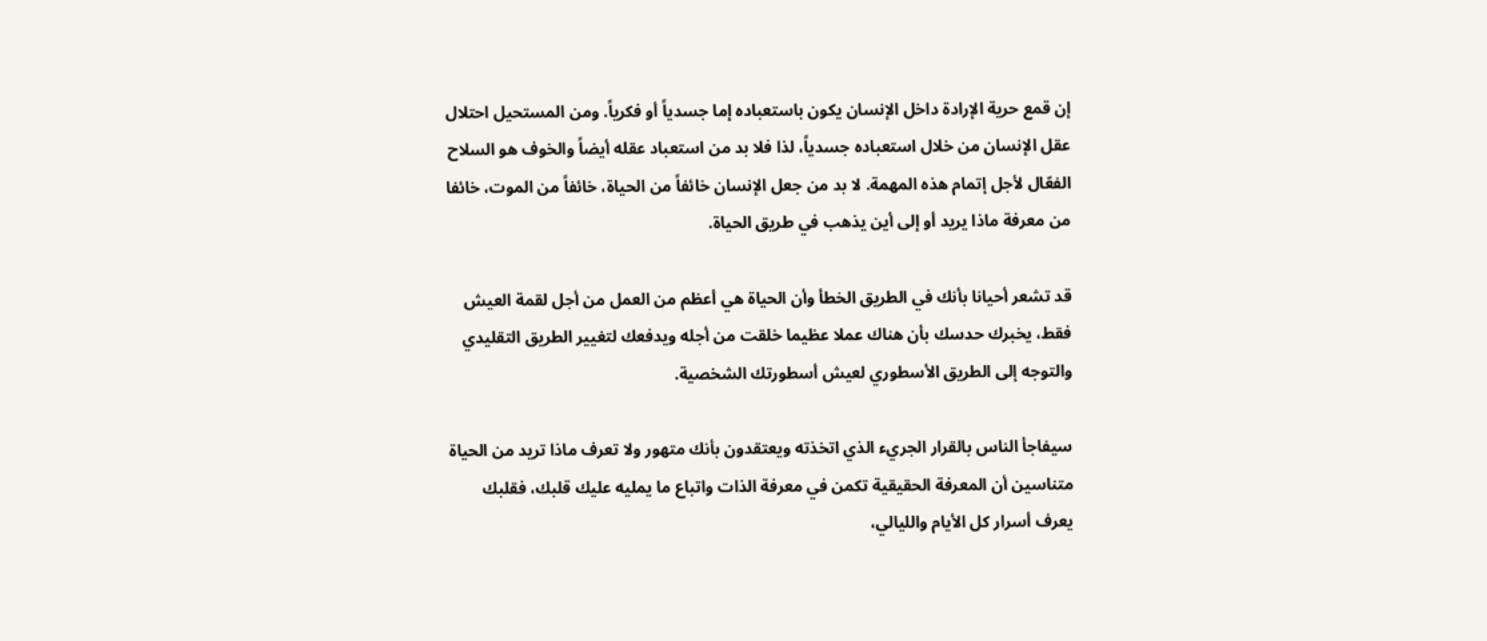إن قمع حرية الإرادة داخل الإنسان يكون باستعباده إما جسدياً أو فكرياً. ومن المستحيل احتلال عقل الإنسان من خلال استعباده جسدياً، لذا فلا بد من استعباد عقله أيضاً والخوف هو السلاح الفعّال لأجل إتمام هذه المهمة. لا بد من جعل الإنسان خائفاً من الحياة، خائفاً من الموت، خائفا من معرفة ماذا يريد أو إلى أين يذهب في طريق الحياة.

قد تشعر أحيانا بأنك في الطريق الخطأ وأن الحياة هي أعظم من العمل من أجل لقمة العيش فقط، يخبرك حدسك بأن هناك عملا عظيما خلقت من أجله ويدفعك لتغيير الطريق التقليدي والتوجه إلى الطريق الأسطوري لعيش أسطورتك الشخصية.

سيفاجأ الناس بالقرار الجريء الذي اتخذته ويعتقدون بأنك متهور ولا تعرف ماذا تريد من الحياة متناسين أن المعرفة الحقيقية تكمن في معرفة الذات واتباع ما يمليه عليك قلبك، فقلبك يعرف أسرار كل الأيام والليالي،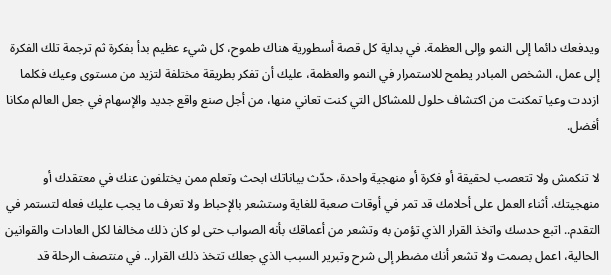ويدفعك دائما إلى النمو وإلى العظمة. في بداية كل قصة أسطورية هناك طموح، كل شيء عظيم بدأ بفكرة ثم ترجمة تلك الفكرة إلى عمل، الشخص المبادر يطمح للاستمرار في النمو والعظمة، عليك أن تفكر بطريقة مختلفة لتزيد من مستوى وعيك فكلما ازددت وعيا تمكنت من اكتشاف حلول للمشاكل التي كنت تعاني منها، من أجل صنع واقع جديد والإسهام في جعل العالم مكانا أفضل.

لا تنكمش ولا تتعصب لحقيقة أو فكرة أو منهجية واحدة، حدّث بياناتك ابحث وتعلم ممن يختلفون عنك في معتقدك أو منهجيتك. أثناء العمل على أحلامك قد تمر في أوقات صعبة للغاية وستشعر بالإحباط ولا تعرف ما يجب عليك فعله لتستمر في التقدم.. اتبع حدسك واتخذ القرار الذي تؤمن به وتشعر من أعماقك بأنه الصواب حتى لو كان ذلك مخالفا لكل العادات والقوانين الحالية، اعمل بصمت ولا تشعر أنك مضطر إلى شرح وتبرير السبب الذي جعلك تتخذ ذلك القرار.. في منتصف الرحلة قد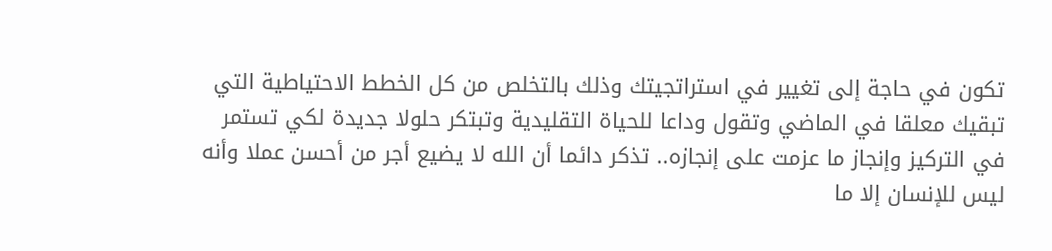تكون في حاجة إلى تغيير في استراتجيتك وذلك بالتخلص من كل الخطط الاحتياطية التي تبقيك معلقا في الماضي وتقول وداعا للحياة التقليدية وتبتكر حلولا جديدة لكي تستمر في التركيز وإنجاز ما عزمت على إنجازه.. تذكر دائما أن الله لا يضيع أجر من أحسن عملا وأنه ليس للإنسان إلا ما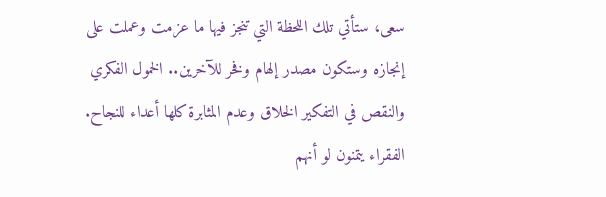سعى، ستأتي تلك اللحظة التي تنجز فيها ما عزمت وعملت على إنجازه وستكون مصدر إلهام وفخر للآخرين.. الخمول الفكري والنقص في التفكير الخلاق وعدم المثابرة كلها أعداء للنجاح. الفقراء يتمنون لو أنهم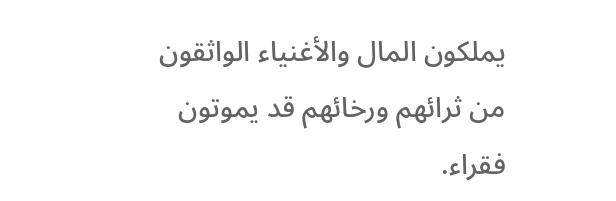يملكون المال والأغنياء الواثقون من ثرائهم ورخائهم قد يموتون فقراء.